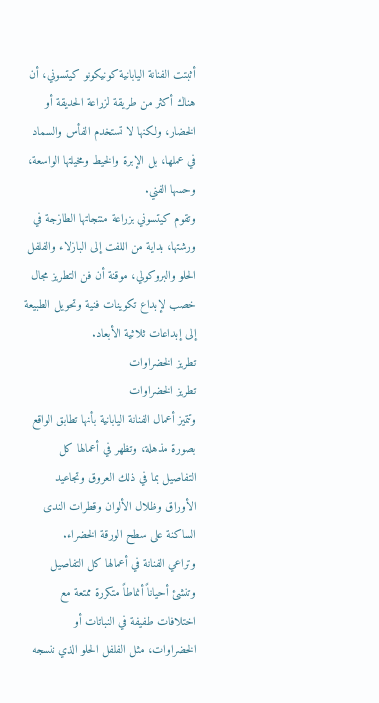أثبتت الفنانة اليابانية كونيكونو كيتسوني، أن هناك أكثر من طريقة لزراعة الحديقة أو الخضار، ولكنها لا تستخدم الفأس والسماد في عملها، بل الإبرة والخيط ومخيلتها الواسعة، وحسها الفني.
وتقوم كيتسوني بزراعة منتجاتها الطازجة في ورشتها، بداية من اللفت إلى البازلاء والفلفل الحلو والبروكولي، موقنة أن فن التطريز مجال خصب لإبداع تكوينات فنية وتحويل الطبيعة إلى إبداعات ثلاثية الأبعاد.
تطريز الخضراوات
تطريز الخضراوات
وتتميز أعمال الفنانة اليابانية بأنها تطابق الواقع بصورة مذهلة، وتظهر في أعمالها كل التفاصيل بما في ذلك العروق وتجاعيد الأوراق وظلال الألوان وقطرات الندى الساكنة على سطح الورقة الخضراء.
وتراعي الفنانة في أعمالها كل التفاصيل وتنشئ أحياناً أنماطاً متكررة ممتعة مع اختلافات طفيفة في النباتات أو الخضراوات، مثل الفلفل الحلو الذي ننسجه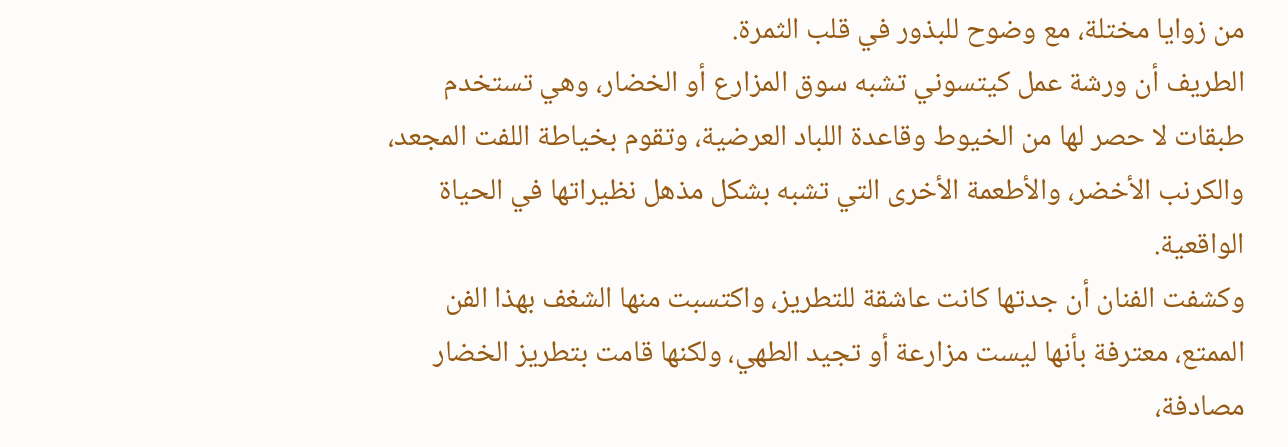من زوايا مختلة، مع وضوح للبذور في قلب الثمرة.
الطريف أن ورشة عمل كيتسوني تشبه سوق المزارع أو الخضار، وهي تستخدم طبقات لا حصر لها من الخيوط وقاعدة اللباد العرضية، وتقوم بخياطة اللفت المجعد، والكرنب الأخضر، والأطعمة الأخرى التي تشبه بشكل مذهل نظيراتها في الحياة الواقعية.
وكشفت الفنان أن جدتها كانت عاشقة للتطريز، واكتسبت منها الشغف بهذا الفن الممتع، معترفة بأنها ليست مزارعة أو تجيد الطهي، ولكنها قامت بتطريز الخضار مصادفة،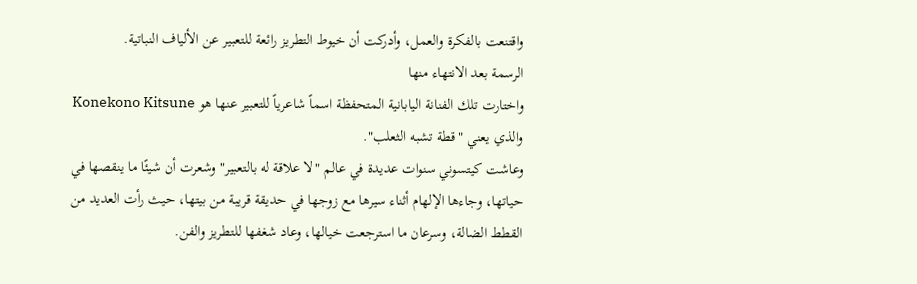واقتنعت بالفكرة والعمل، وأدركت أن خيوط التطريز رائعة للتعبير عن الألياف النباتية.
الرسمة بعد الانتهاء منها
واختارت تلك الفنانة اليابانية المتحفظة اسماً شاعرياً للتعبير عنها هو Konekono Kitsune والذي يعني "قطة تشبه الثعلب".
وعاشت كيتسوني سنوات عديدة في عالم "لا علاقة له بالتعبير" وشعرت أن شيئًا ما ينقصها في حياتها، وجاءها الإلهام أثناء سيرها مع زوجها في حديقة قريبة من بيتها، حيث رأت العديد من القطط الضالة، وسرعان ما استرجعت خيالها، وعاد شغفها للتطريز والفن.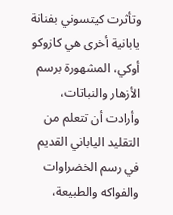وتأثرت كيتسوني بفنانة يابانية أخرى هي كازوكو أوكي، المشهورة برسم الأزهار والنباتات، وأرادت أن تتعلم من التقليد الياباني القديم في رسم الخضراوات والفواكه والطبيعة،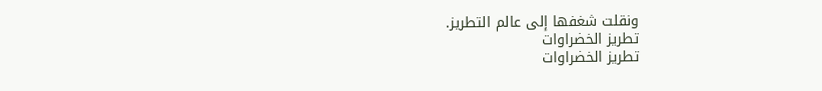ونقلت شغفها إلى عالم التطريز.
تطريز الخضراوات
تطريز الخضراوات